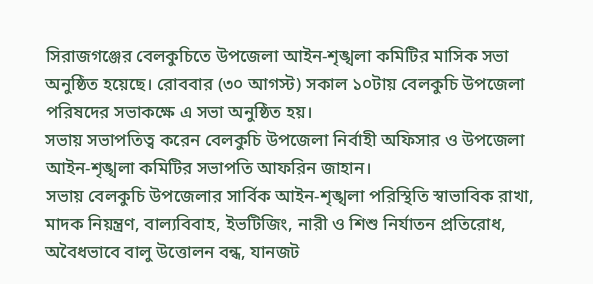সিরাজগঞ্জের বেলকুচিতে উপজেলা আইন-শৃঙ্খলা কমিটির মাসিক সভা অনুষ্ঠিত হয়েছে। রোববার (৩০ আগস্ট) সকাল ১০টায় বেলকুচি উপজেলা পরিষদের সভাকক্ষে এ সভা অনুষ্ঠিত হয়।
সভায় সভাপতিত্ব করেন বেলকুচি উপজেলা নির্বাহী অফিসার ও উপজেলা আইন-শৃঙ্খলা কমিটির সভাপতি আফরিন জাহান।
সভায় বেলকুচি উপজেলার সার্বিক আইন-শৃঙ্খলা পরিস্থিতি স্বাভাবিক রাখা, মাদক নিয়ন্ত্রণ, বাল্যবিবাহ, ইভটিজিং, নারী ও শিশু নির্যাতন প্রতিরোধ, অবৈধভাবে বালু উত্তোলন বন্ধ, যানজট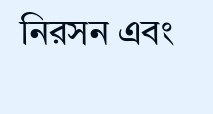নিরসন এবং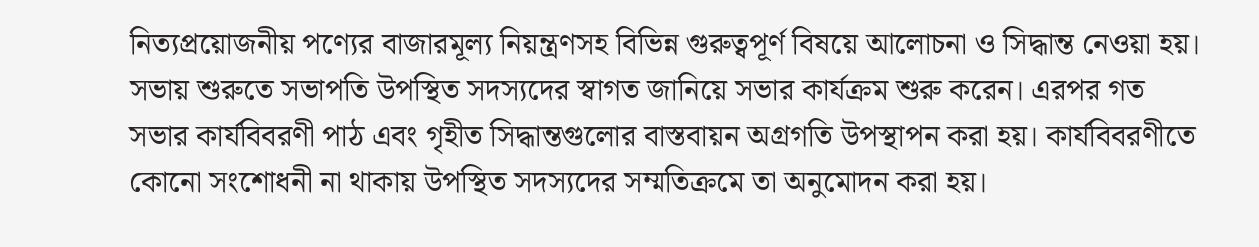নিত্যপ্রয়োজনীয় পণ্যের বাজারমূল্য নিয়ন্ত্রণসহ বিভিন্ন গুরুত্বপূর্ণ বিষয়ে আলোচনা ও সিদ্ধান্ত নেওয়া হয়।
সভায় শুরুতে সভাপতি উপস্থিত সদস্যদের স্বাগত জানিয়ে সভার কার্যক্রম শুরু করেন। এরপর গত সভার কার্যবিবরণী পাঠ এবং গৃহীত সিদ্ধান্তগুলোর বাস্তবায়ন অগ্রগতি উপস্থাপন করা হয়। কার্যবিবরণীতে কোনো সংশোধনী না থাকায় উপস্থিত সদস্যদের সম্মতিক্রমে তা অনুমোদন করা হয়।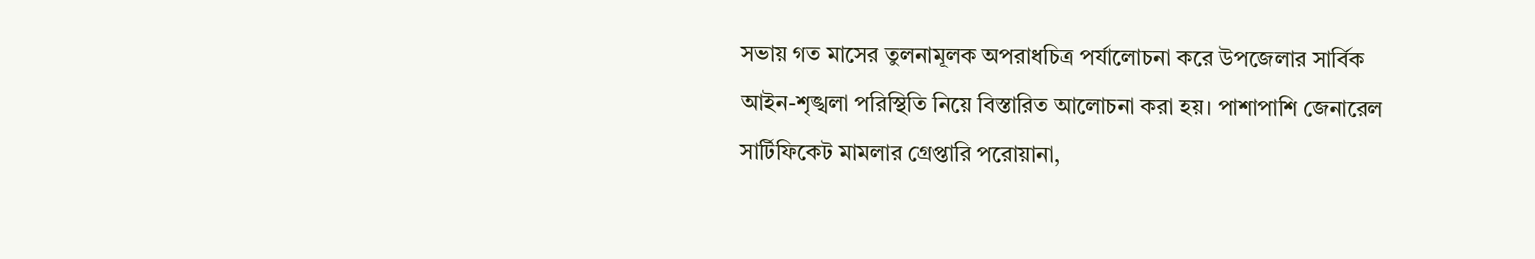সভায় গত মাসের তুলনামূলক অপরাধচিত্র পর্যালোচনা করে উপজেলার সার্বিক আইন-শৃঙ্খলা পরিস্থিতি নিয়ে বিস্তারিত আলোচনা করা হয়। পাশাপাশি জেনারেল সার্টিফিকেট মামলার গ্রেপ্তারি পরোয়ানা,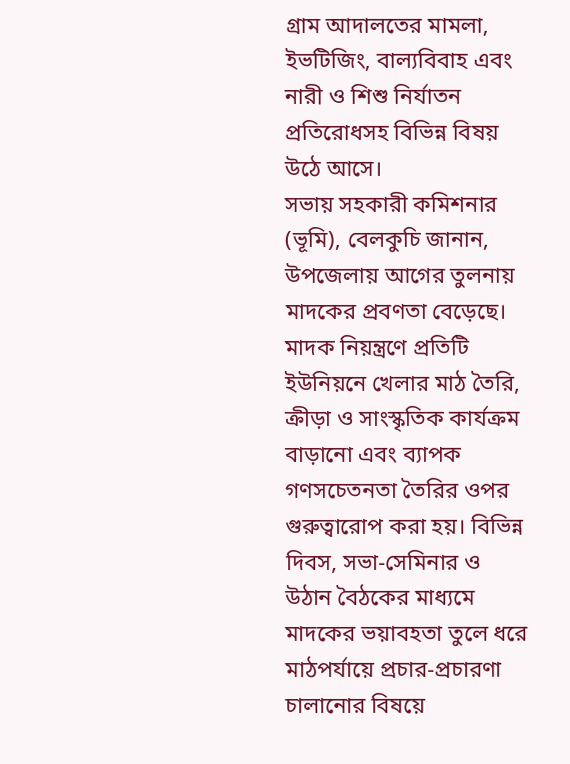গ্রাম আদালতের মামলা, ইভটিজিং, বাল্যবিবাহ এবং নারী ও শিশু নির্যাতন প্রতিরোধসহ বিভিন্ন বিষয় উঠে আসে।
সভায় সহকারী কমিশনার (ভূমি), বেলকুচি জানান, উপজেলায় আগের তুলনায় মাদকের প্রবণতা বেড়েছে। মাদক নিয়ন্ত্রণে প্রতিটি ইউনিয়নে খেলার মাঠ তৈরি, ক্রীড়া ও সাংস্কৃতিক কার্যক্রম বাড়ানো এবং ব্যাপক গণসচেতনতা তৈরির ওপর গুরুত্বারোপ করা হয়। বিভিন্ন দিবস, সভা-সেমিনার ও উঠান বৈঠকের মাধ্যমে মাদকের ভয়াবহতা তুলে ধরে মাঠপর্যায়ে প্রচার-প্রচারণা চালানোর বিষয়ে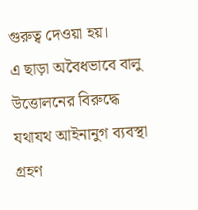গুরুত্ব দেওয়া হয়।
এ ছাড়া অবৈধভাবে বালু উত্তোলনের বিরুদ্ধে যথাযথ আইনানুগ ব্যবস্থা গ্রহণ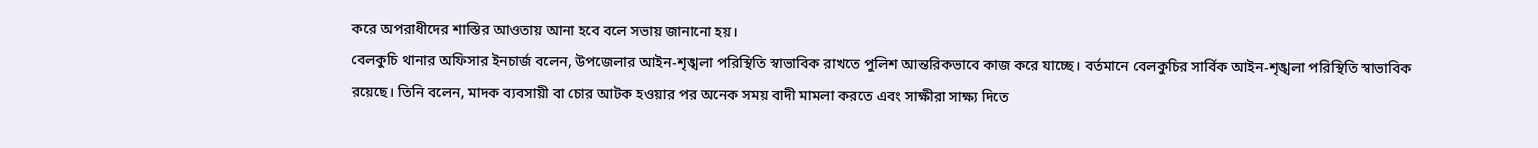করে অপরাধীদের শাস্তির আওতায় আনা হবে বলে সভায় জানানো হয়।
বেলকুচি থানার অফিসার ইনচার্জ বলেন, উপজেলার আইন-শৃঙ্খলা পরিস্থিতি স্বাভাবিক রাখতে পুলিশ আন্তরিকভাবে কাজ করে যাচ্ছে। বর্তমানে বেলকুচির সার্বিক আইন-শৃঙ্খলা পরিস্থিতি স্বাভাবিক রয়েছে। তিনি বলেন, মাদক ব্যবসায়ী বা চোর আটক হওয়ার পর অনেক সময় বাদী মামলা করতে এবং সাক্ষীরা সাক্ষ্য দিতে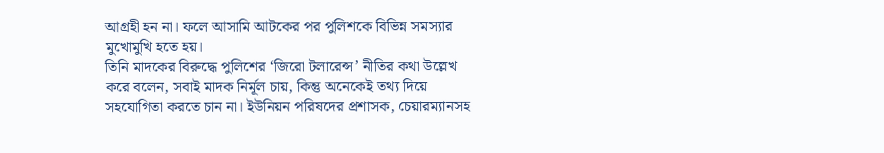আগ্রহী হন না। ফলে আসামি আটকের পর পুলিশকে বিভিন্ন সমস্যার মুখোমুখি হতে হয়।
তিনি মাদকের বিরুদ্ধে পুলিশের ‘জিরো টলারেন্স’ নীতির কথা উল্লেখ করে বলেন, সবাই মাদক নির্মূল চায়, কিন্তু অনেকেই তথ্য দিয়ে সহযোগিতা করতে চান না। ইউনিয়ন পরিষদের প্রশাসক, চেয়ারম্যানসহ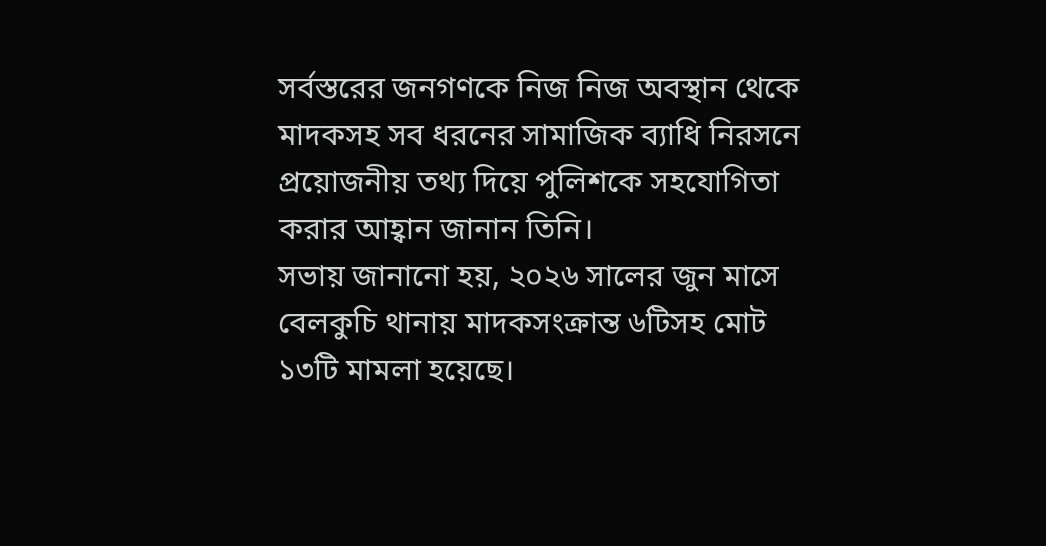সর্বস্তরের জনগণকে নিজ নিজ অবস্থান থেকে মাদকসহ সব ধরনের সামাজিক ব্যাধি নিরসনে প্রয়োজনীয় তথ্য দিয়ে পুলিশকে সহযোগিতা করার আহ্বান জানান তিনি।
সভায় জানানো হয়, ২০২৬ সালের জুন মাসে বেলকুচি থানায় মাদকসংক্রান্ত ৬টিসহ মোট ১৩টি মামলা হয়েছে।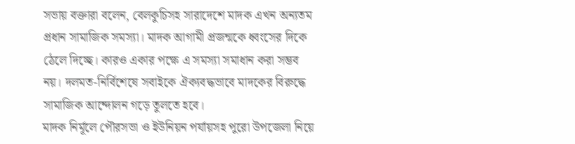সভায় বক্তারা বলেন, বেলকুচিসহ সারাদেশে মাদক এখন অন্যতম প্রধান সামাজিক সমস্যা। মাদক আগামী প্রজন্মকে ধ্বংসের দিকে ঠেলে দিচ্ছে। কারও একার পক্ষে এ সমস্যা সমাধান করা সম্ভব নয়। দলমত-নির্বিশেষে সবাইকে ঐক্যবদ্ধভাবে মাদকের বিরুদ্ধে সামাজিক আন্দোলন গড়ে তুলতে হবে।
মাদক নির্মূলে পৌরসভা ও ইউনিয়ন পর্যায়সহ পুরো উপজেলা নিয়ে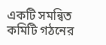একটি সমন্বিত কমিটি গঠনের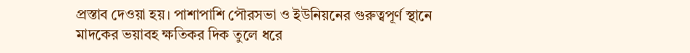প্রস্তাব দেওয়া হয়। পাশাপাশি পৌরসভা ও ইউনিয়নের গুরুত্বপূর্ণ স্থানে মাদকের ভয়াবহ ক্ষতিকর দিক তুলে ধরে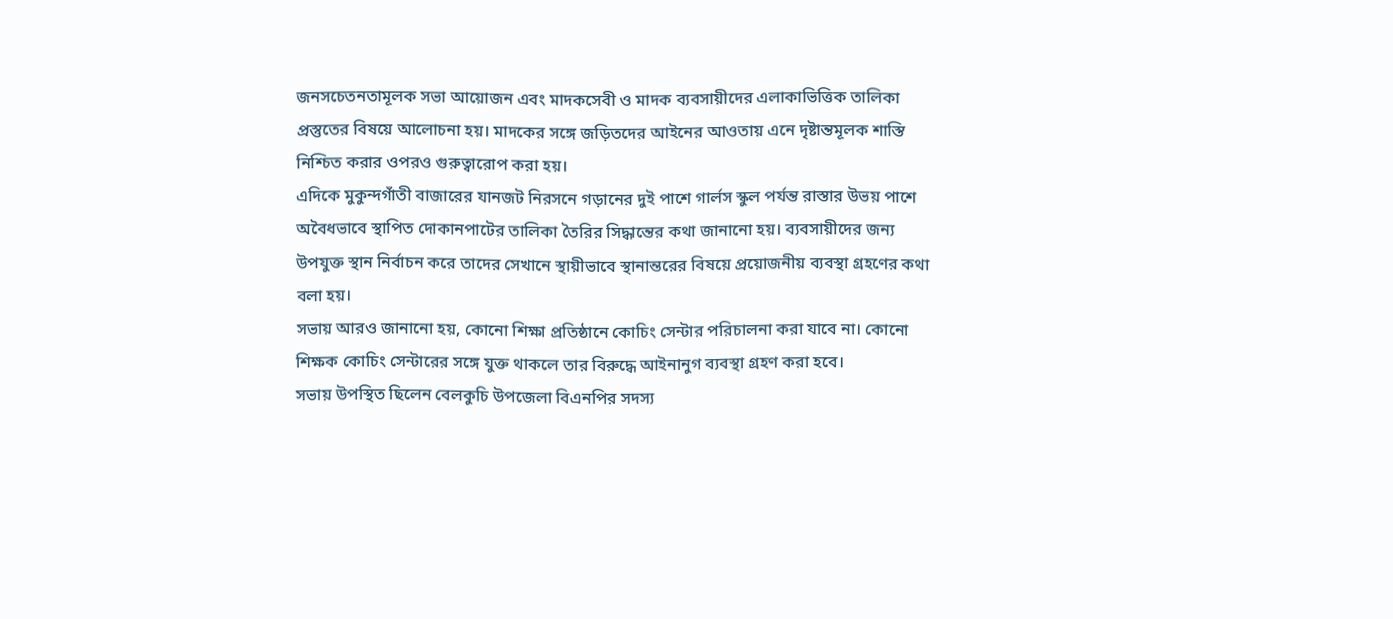জনসচেতনতামূলক সভা আয়োজন এবং মাদকসেবী ও মাদক ব্যবসায়ীদের এলাকাভিত্তিক তালিকা প্রস্তুতের বিষয়ে আলোচনা হয়। মাদকের সঙ্গে জড়িতদের আইনের আওতায় এনে দৃষ্টান্তমূলক শাস্তি নিশ্চিত করার ওপরও গুরুত্বারোপ করা হয়।
এদিকে মুকুন্দগাঁতী বাজারের যানজট নিরসনে গড়ানের দুই পাশে গার্লস স্কুল পর্যন্ত রাস্তার উভয় পাশে অবৈধভাবে স্থাপিত দোকানপাটের তালিকা তৈরির সিদ্ধান্তের কথা জানানো হয়। ব্যবসায়ীদের জন্য উপযুক্ত স্থান নির্বাচন করে তাদের সেখানে স্থায়ীভাবে স্থানান্তরের বিষয়ে প্রয়োজনীয় ব্যবস্থা গ্রহণের কথা বলা হয়।
সভায় আরও জানানো হয়, কোনো শিক্ষা প্রতিষ্ঠানে কোচিং সেন্টার পরিচালনা করা যাবে না। কোনো শিক্ষক কোচিং সেন্টারের সঙ্গে যুক্ত থাকলে তার বিরুদ্ধে আইনানুগ ব্যবস্থা গ্রহণ করা হবে।
সভায় উপস্থিত ছিলেন বেলকুচি উপজেলা বিএনপির সদস্য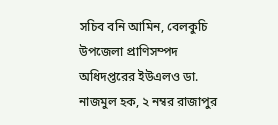সচিব বনি আমিন, বেলকুচি উপজেলা প্রাণিসম্পদ অধিদপ্তরের ইউএলও ডা. নাজমুল হক, ২ নম্বর রাজাপুর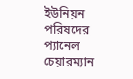ইউনিয়ন পরিষদের প্যানেল চেয়ারম্যান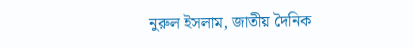নুরুল ইসলাম, জাতীয় দৈনিক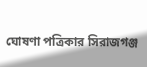ঘোষণা পত্রিকার সিরাজগঞ্জ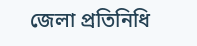জেলা প্রতিনিধি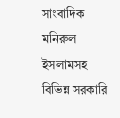সাংবাদিক মনিরুল ইসলামসহ বিভিন্ন সরকারি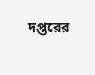দপ্তরের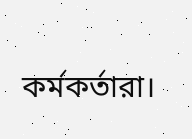কর্মকর্তারা।